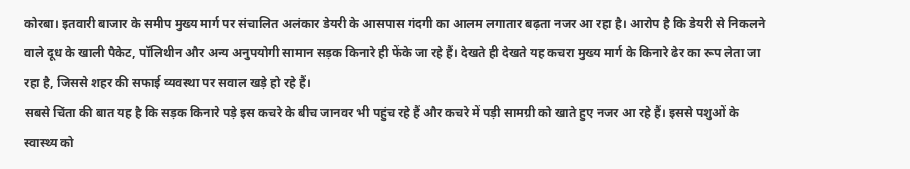कोरबा। इतवारी बाजार के समीप मुख्य मार्ग पर संचालित अलंकार डेयरी के आसपास गंदगी का आलम लगातार बढ़ता नजर आ रहा है। आरोप है कि डेयरी से निकलने वाले दूध के खाली पैकेट, पॉलिथीन और अन्य अनुपयोगी सामान सड़क किनारे ही फेंके जा रहे हैं। देखते ही देखते यह कचरा मुख्य मार्ग के किनारे ढेर का रूप लेता जा रहा है, जिससे शहर की सफाई व्यवस्था पर सवाल खड़े हो रहे हैं।
सबसे चिंता की बात यह है कि सड़क किनारे पड़े इस कचरे के बीच जानवर भी पहुंच रहे हैं और कचरे में पड़ी सामग्री को खाते हुए नजर आ रहे हैं। इससे पशुओं के स्वास्थ्य को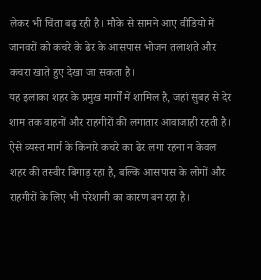लेकर भी चिंता बढ़ रही है। मौके से सामने आए वीडियो में जानवरों को कचरे के ढेर के आसपास भोजन तलाशते और कचरा खाते हुए देखा जा सकता है।
यह इलाका शहर के प्रमुख मार्गों में शामिल है, जहां सुबह से देर शाम तक वाहनों और राहगीरों की लगातार आवाजाही रहती है। ऐसे व्यस्त मार्ग के किनारे कचरे का ढेर लगा रहना न केवल शहर की तस्वीर बिगाड़ रहा है, बल्कि आसपास के लोगों और राहगीरों के लिए भी परेशानी का कारण बन रहा है।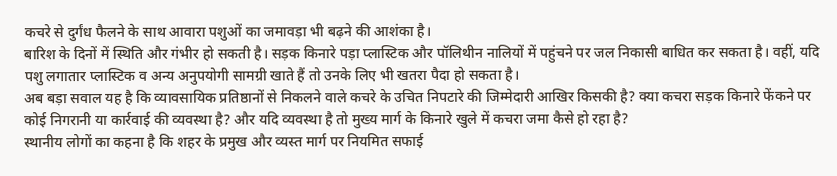कचरे से दुर्गंध फैलने के साथ आवारा पशुओं का जमावड़ा भी बढ़ने की आशंका है।
बारिश के दिनों में स्थिति और गंभीर हो सकती है। सड़क किनारे पड़ा प्लास्टिक और पॉलिथीन नालियों में पहुंचने पर जल निकासी बाधित कर सकता है। वहीं, यदि पशु लगातार प्लास्टिक व अन्य अनुपयोगी सामग्री खाते हैं तो उनके लिए भी खतरा पैदा हो सकता है।
अब बड़ा सवाल यह है कि व्यावसायिक प्रतिष्ठानों से निकलने वाले कचरे के उचित निपटारे की जिम्मेदारी आखिर किसकी है? क्या कचरा सड़क किनारे फेंकने पर कोई निगरानी या कार्रवाई की व्यवस्था है? और यदि व्यवस्था है तो मुख्य मार्ग के किनारे खुले में कचरा जमा कैसे हो रहा है?
स्थानीय लोगों का कहना है कि शहर के प्रमुख और व्यस्त मार्ग पर नियमित सफाई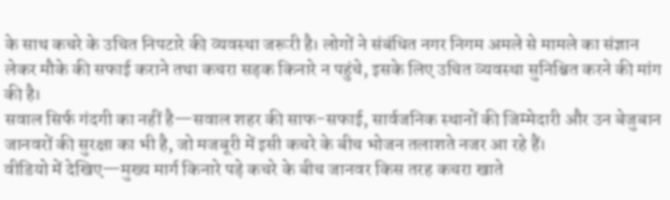के साथ कचरे के उचित निपटारे की व्यवस्था जरूरी है। लोगों ने संबंधित नगर निगम अमले से मामले का संज्ञान लेकर मौके की सफाई कराने तथा कचरा सड़क किनारे न पहुंचे, इसके लिए उचित व्यवस्था सुनिश्चित करने की मांग की है।
सवाल सिर्फ गंदगी का नहीं है—सवाल शहर की साफ-सफाई, सार्वजनिक स्थानों की जिम्मेदारी और उन बेजुबान जानवरों की सुरक्षा का भी है, जो मजबूरी में इसी कचरे के बीच भोजन तलाशते नजर आ रहे हैं।
वीडियो में देखिए—मुख्य मार्ग किनारे पड़े कचरे के बीच जानवर किस तरह कचरा खाते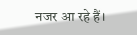नजर आ रहे हैं।